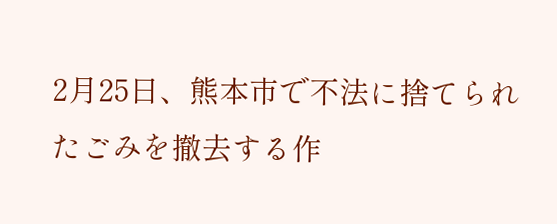2月25日、熊本市で不法に捨てられたごみを撤去する作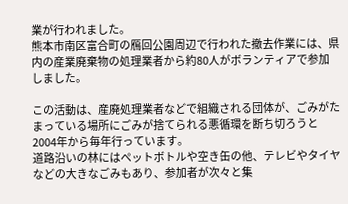業が行われました。
熊本市南区富合町の鴈回公園周辺で行われた撤去作業には、県内の産業廃棄物の処理業者から約80人がボランティアで参加しました。

この活動は、産廃処理業者などで組織される団体が、ごみがたまっている場所にごみが捨てられる悪循環を断ち切ろうと2004年から毎年行っています。
道路沿いの林にはぺットボトルや空き缶の他、テレビやタイヤなどの大きなごみもあり、参加者が次々と集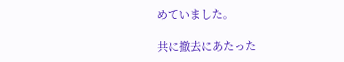めていました。

共に撤去にあたった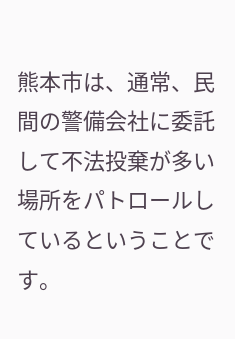熊本市は、通常、民間の警備会社に委託して不法投棄が多い場所をパトロールしているということです。